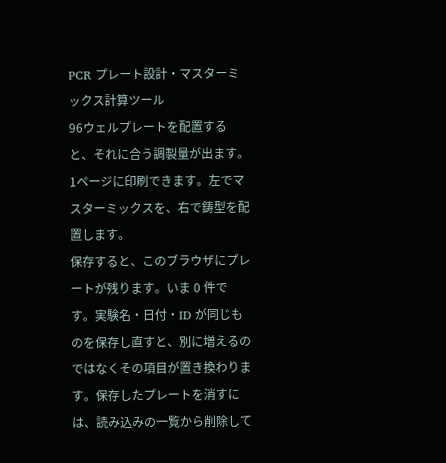PCR プレート設計・マスターミックス計算ツール
96ウェルプレートを配置すると、それに合う調製量が出ます。1ページに印刷できます。左でマスターミックスを、右で鋳型を配置します。
保存すると、このブラウザにプレートが残ります。いま 0 件です。実験名・日付・ID が同じものを保存し直すと、別に増えるのではなくその項目が置き換わります。保存したプレートを消すには、読み込みの一覧から削除して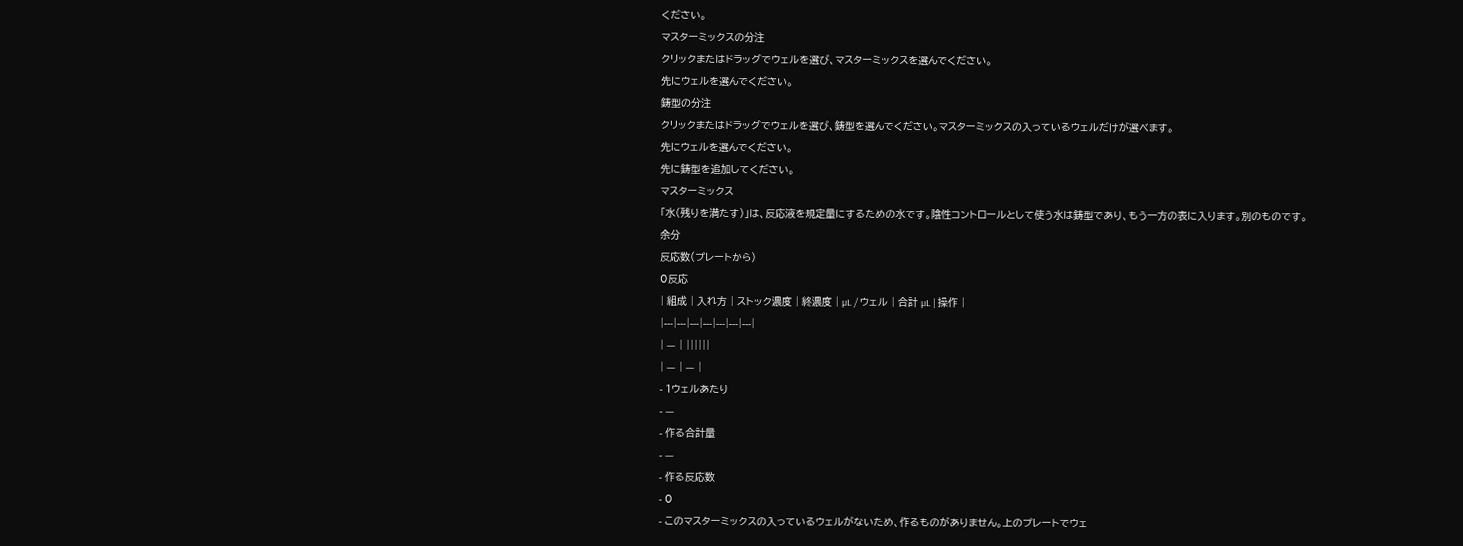ください。
マスターミックスの分注
クリックまたはドラッグでウェルを選び、マスターミックスを選んでください。
先にウェルを選んでください。
鋳型の分注
クリックまたはドラッグでウェルを選び、鋳型を選んでください。マスターミックスの入っているウェルだけが選べます。
先にウェルを選んでください。
先に鋳型を追加してください。
マスターミックス
「水(残りを満たす)」は、反応液を規定量にするための水です。陰性コントロールとして使う水は鋳型であり、もう一方の表に入ります。別のものです。
余分
反応数(プレートから)
0反応
| 組成 | 入れ方 | ストック濃度 | 終濃度 | µL / ウェル | 合計 µL | 操作 |
|---|---|---|---|---|---|---|
| — | ||||||
| — | — |
- 1ウェルあたり
- —
- 作る合計量
- —
- 作る反応数
- 0
- このマスターミックスの入っているウェルがないため、作るものがありません。上のプレートでウェ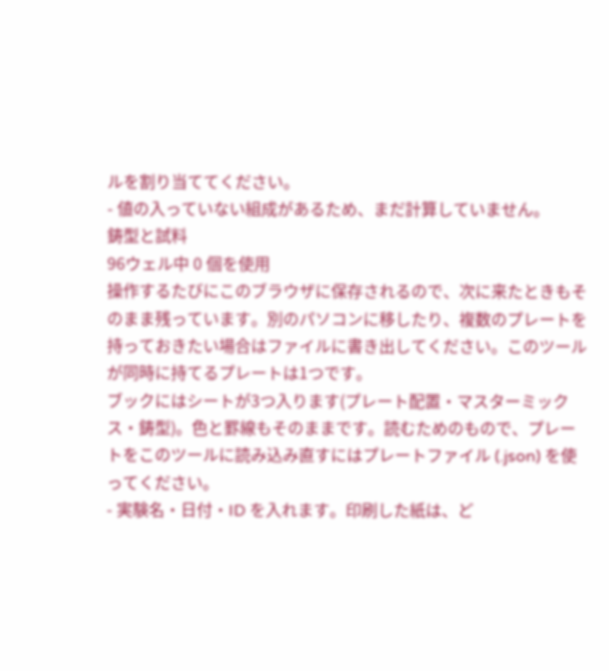ルを割り当ててください。
- 値の入っていない組成があるため、まだ計算していません。
鋳型と試料
96ウェル中 0 個を使用
操作するたびにこのブラウザに保存されるので、次に来たときもそのまま残っています。別のパソコンに移したり、複数のプレートを持っておきたい場合はファイルに書き出してください。このツールが同時に持てるプレートは1つです。
ブックにはシートが3つ入ります(プレート配置・マスターミックス・鋳型)。色と罫線もそのままです。読むためのもので、プレートをこのツールに読み込み直すにはプレートファイル (.json) を使ってください。
- 実験名・日付・ID を入れます。印刷した紙は、ど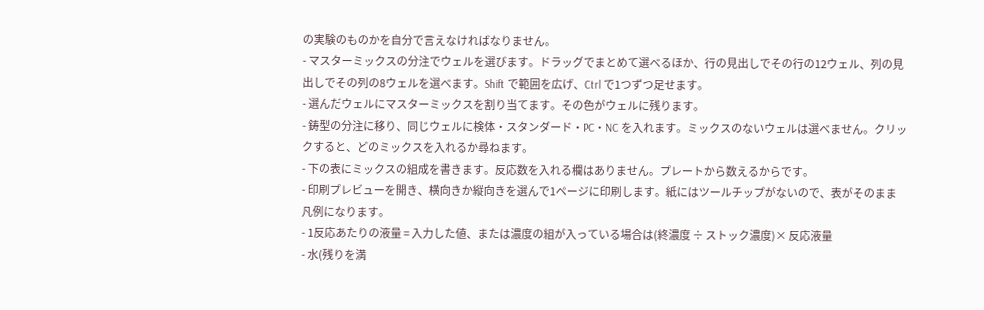の実験のものかを自分で言えなければなりません。
- マスターミックスの分注でウェルを選びます。ドラッグでまとめて選べるほか、行の見出しでその行の12ウェル、列の見出しでその列の8ウェルを選べます。Shift で範囲を広げ、Ctrl で1つずつ足せます。
- 選んだウェルにマスターミックスを割り当てます。その色がウェルに残ります。
- 鋳型の分注に移り、同じウェルに検体・スタンダード・PC・NC を入れます。ミックスのないウェルは選べません。クリックすると、どのミックスを入れるか尋ねます。
- 下の表にミックスの組成を書きます。反応数を入れる欄はありません。プレートから数えるからです。
- 印刷プレビューを開き、横向きか縦向きを選んで1ページに印刷します。紙にはツールチップがないので、表がそのまま凡例になります。
- 1反応あたりの液量 = 入力した値、または濃度の組が入っている場合は(終濃度 ÷ ストック濃度)× 反応液量
- 水(残りを満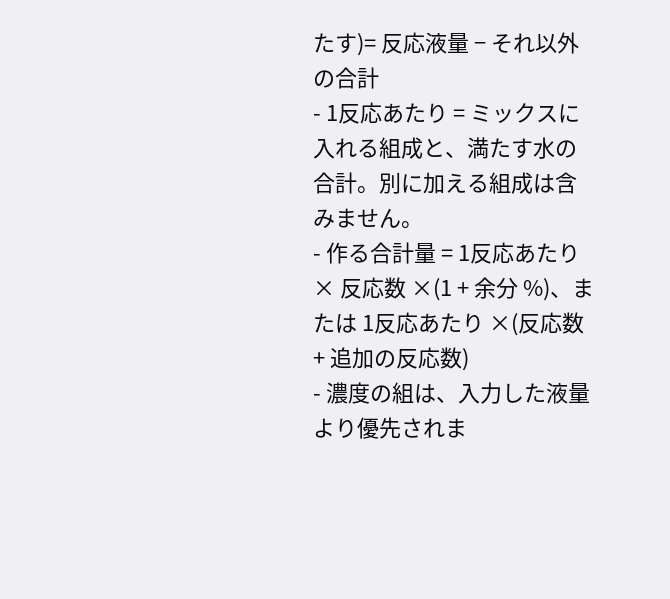たす)= 反応液量 − それ以外の合計
- 1反応あたり = ミックスに入れる組成と、満たす水の合計。別に加える組成は含みません。
- 作る合計量 = 1反応あたり × 反応数 ×(1 + 余分 %)、または 1反応あたり ×(反応数 + 追加の反応数)
- 濃度の組は、入力した液量より優先されま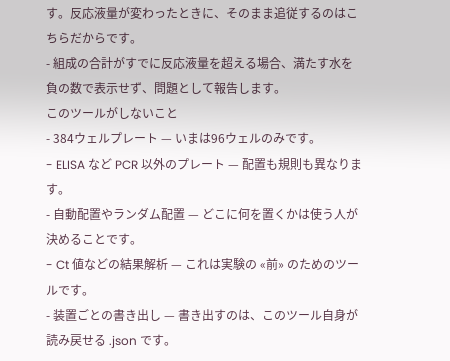す。反応液量が変わったときに、そのまま追従するのはこちらだからです。
- 組成の合計がすでに反応液量を超える場合、満たす水を負の数で表示せず、問題として報告します。
このツールがしないこと
- 384ウェルプレート — いまは96ウェルのみです。
- ELISA など PCR 以外のプレート — 配置も規則も異なります。
- 自動配置やランダム配置 — どこに何を置くかは使う人が決めることです。
- Ct 値などの結果解析 — これは実験の «前» のためのツールです。
- 装置ごとの書き出し — 書き出すのは、このツール自身が読み戻せる .json です。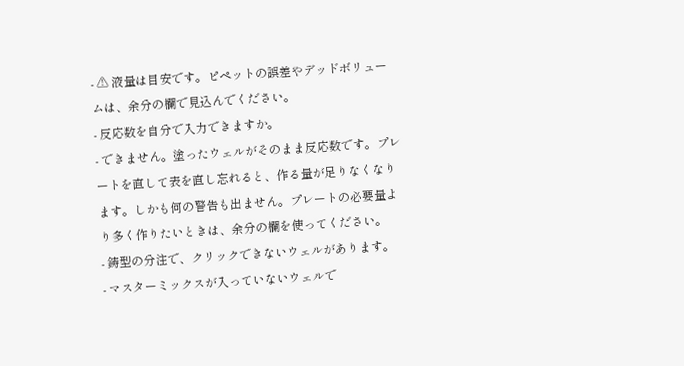- ⚠ 液量は目安です。ピペットの誤差やデッドボリュームは、余分の欄で見込んでください。
- 反応数を自分で入力できますか。
- できません。塗ったウェルがそのまま反応数です。プレートを直して表を直し忘れると、作る量が足りなくなります。しかも何の警告も出ません。プレートの必要量より多く作りたいときは、余分の欄を使ってください。
- 鋳型の分注で、クリックできないウェルがあります。
- マスターミックスが入っていないウェルで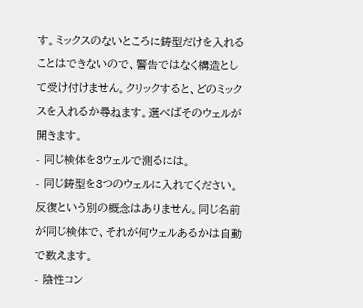す。ミックスのないところに鋳型だけを入れることはできないので、警告ではなく構造として受け付けません。クリックすると、どのミックスを入れるか尋ねます。選べばそのウェルが開きます。
- 同じ検体を3ウェルで測るには。
- 同じ鋳型を3つのウェルに入れてください。反復という別の概念はありません。同じ名前が同じ検体で、それが何ウェルあるかは自動で数えます。
- 陰性コン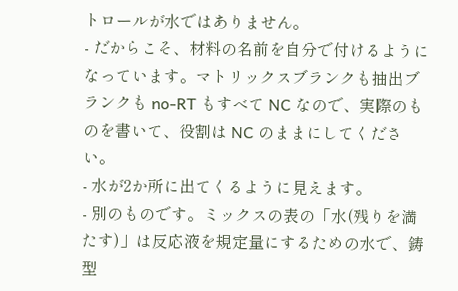トロールが水ではありません。
- だからこそ、材料の名前を自分で付けるようになっています。マトリックスブランクも抽出ブランクも no-RT もすべて NC なので、実際のものを書いて、役割は NC のままにしてください。
- 水が2か所に出てくるように見えます。
- 別のものです。ミックスの表の「水(残りを満たす)」は反応液を規定量にするための水で、鋳型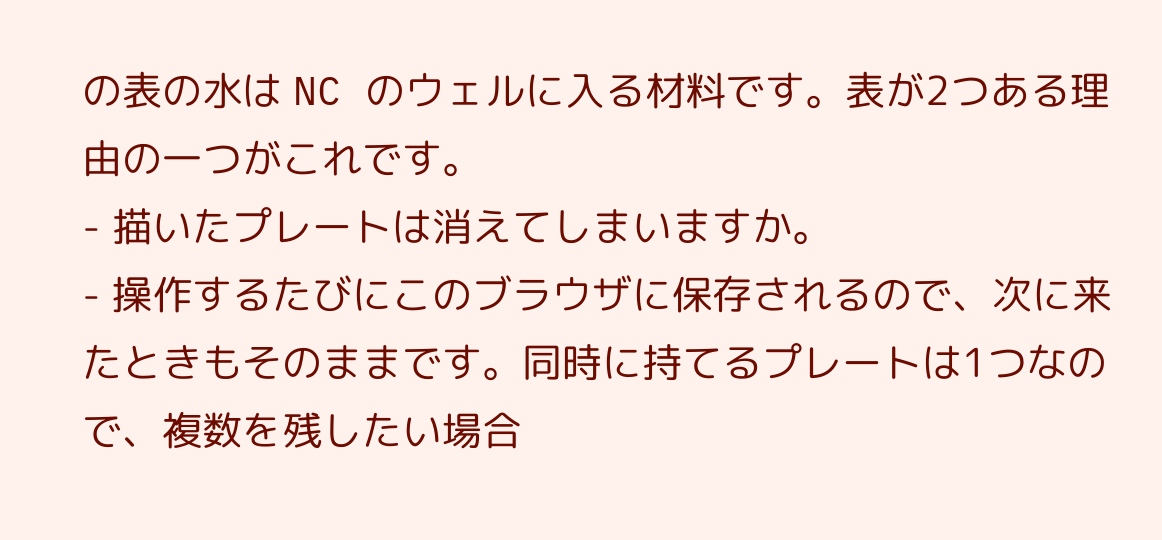の表の水は NC のウェルに入る材料です。表が2つある理由の一つがこれです。
- 描いたプレートは消えてしまいますか。
- 操作するたびにこのブラウザに保存されるので、次に来たときもそのままです。同時に持てるプレートは1つなので、複数を残したい場合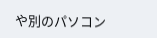や別のパソコン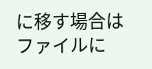に移す場合はファイルに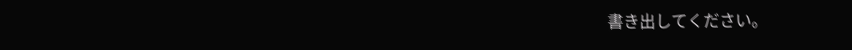書き出してください。